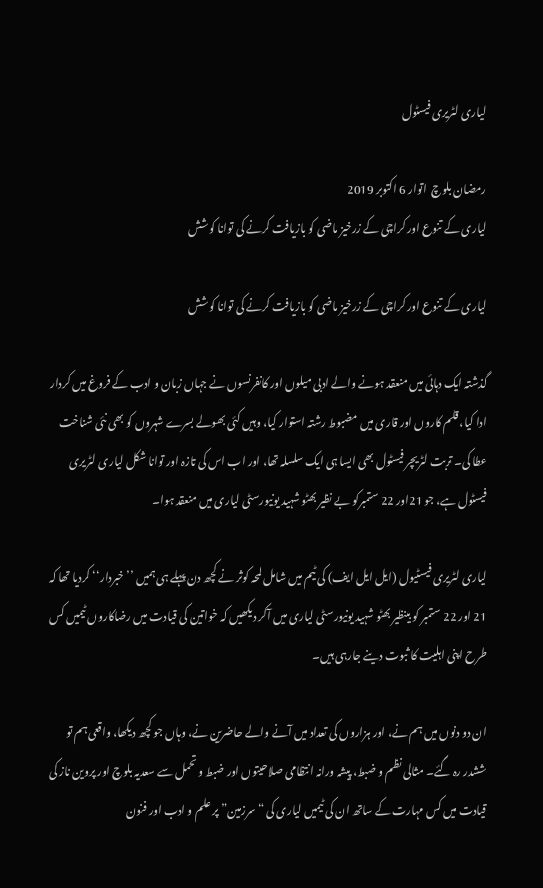لیاری لٹریری فیسٹول

رمضان بلوچ  اتوار 6 اکتوبر 2019
لیاری کے تنوع اور کراچی کے زرخیز ماضی کو بازیافت کرنے کی توانا کوشش

لیاری کے تنوع اور کراچی کے زرخیز ماضی کو بازیافت کرنے کی توانا کوشش

گذشتہ ایک دہائی میں منعقد ہونے والے ادبی میلوں اور کانفرنسوں نے جہاں زبان و ادب کے فروغ میں کردار ادا کیا، قلم کاروں اور قاری میں مضبوط رشتہ استوار کیا، وہیں کئی بھولے بسرے شہروں کو بھی نئی شناخت عطا کی۔ تربت لٹریچر فیسٹول بھی ایسا ہی ایک سلسلہ تھا، اور اب اس کی تازہ اور توانا شکل لیاری لٹریری فیسٹول ہے، جو 21اور 22 ستمبرکو بے نظیر بھٹو شہید یونیورسٹی لیاری میں منعقد ہوا۔

لیاری لٹریری فیسٹیول (ایل ایل ایف) کی ٹیم میں شامل لمحہ کوثر نے کچھ دن پہلے ہی ہمیں ’’خبردار‘‘ کردیا تھا کہ 21 اور 22 ستمبر کو بینظیر بھٹو شہید یونیورسٹی لیاری میں آکر دیکھیں کہ خواتین کی قیادت میں رضاکاروں ٹیمیں کس طرح اپنی اہلیت کا ثبوت دینے جارہی ہیں۔

ان دو دنوں میں ہم نے، اور ہزاروں کی تعداد میں آنے والے حاضرین نے، وہاں جو کچھ دیکھا، واقعی ہم تو ششدر رہ گئے۔ مثالی نظم و ضبط، پیشہ ورانہ انتظامی صلاحیتوں اور ضبط و تحمل سے سعدیہ بلوچ اور پروین ناز کی قیادت میں کس مہارت کے ساتھ ان کی ٹیمیں لیاری کی “سرزمین” پر علم و ادب اور فنون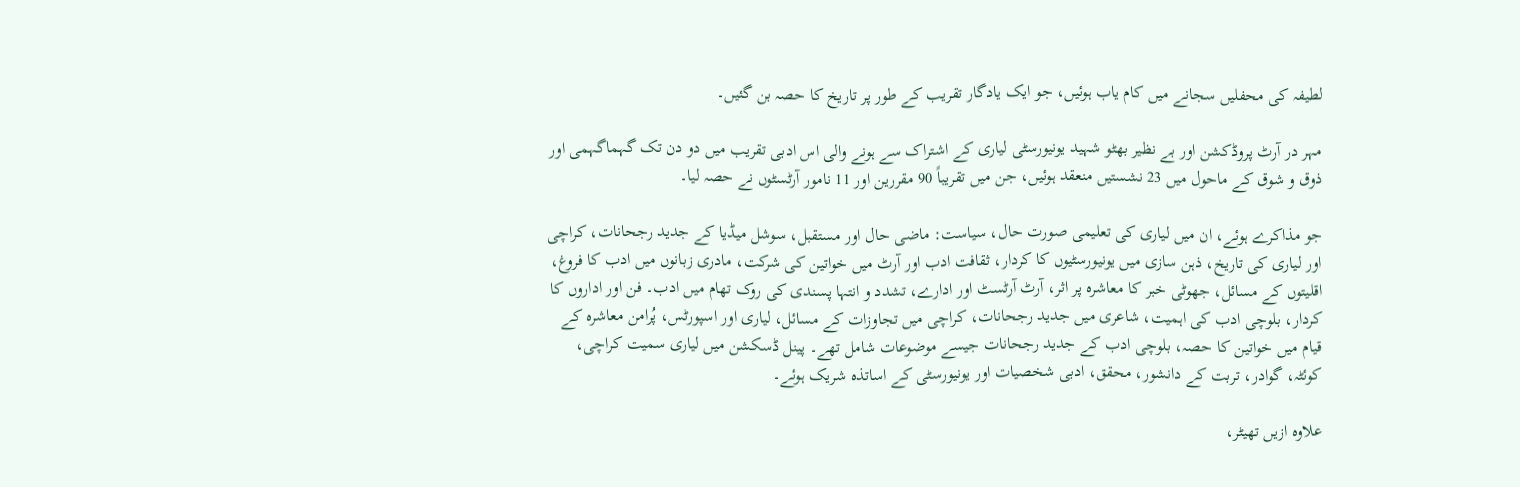لطیفہ کی محفلیں سجانے میں کام یاب ہوئیں، جو ایک یادگار تقریب کے طور پر تاریخ کا حصہ بن گئیں۔

مہر در آرٹ پروڈکشن اور بے نظیر بھٹو شہید یونیورسٹی لیاری کے اشتراک سے ہونے والی اس ادبی تقریب میں دو دن تک گہماگہمی اور ذوق و شوق کے ماحول میں 23 نشستیں منعقد ہوئیں، جن میں تقریباً 90 مقررین اور 11 نامور آرٹسٹوں نے حصہ لیا۔

جو مذاکرے ہوئے، ان میں لیاری کی تعلیمی صورت حال، سیاست: ماضی حال اور مستقبل، سوشل میڈیا کے جدید رجحانات، کراچی اور لیاری کی تاریخ، ذہن سازی میں یونیورسٹیوں کا کردار، ثقافت ادب اور آرٹ میں خواتین کی شرکت، مادری زبانوں میں ادب کا فروغ، اقلیتوں کے مسائل، جھوٹی خبر کا معاشرہ پر اثر، آرٹ آرٹسٹ اور ادارے، تشدد و انتہا پسندی کی روک تھام میں ادب۔ فن اور اداروں کا کردار، بلوچی ادب کی اہمیت، شاعری میں جدید رجحانات، کراچی میں تجاوزات کے مسائل، لیاری اور اسپورٹس، پُرامن معاشرہ کے قیام میں خواتین کا حصہ، بلوچی ادب کے جدید رجحانات جیسے موضوعات شامل تھے۔ پینل ڈسکشن میں لیاری سمیت کراچی، کوئٹہ، گوادر، تربت کے دانشور، محقق، ادبی شخصیات اور یونیورسٹی کے اساتذہ شریک ہوئے۔

علاوہ ازیں تھیٹر،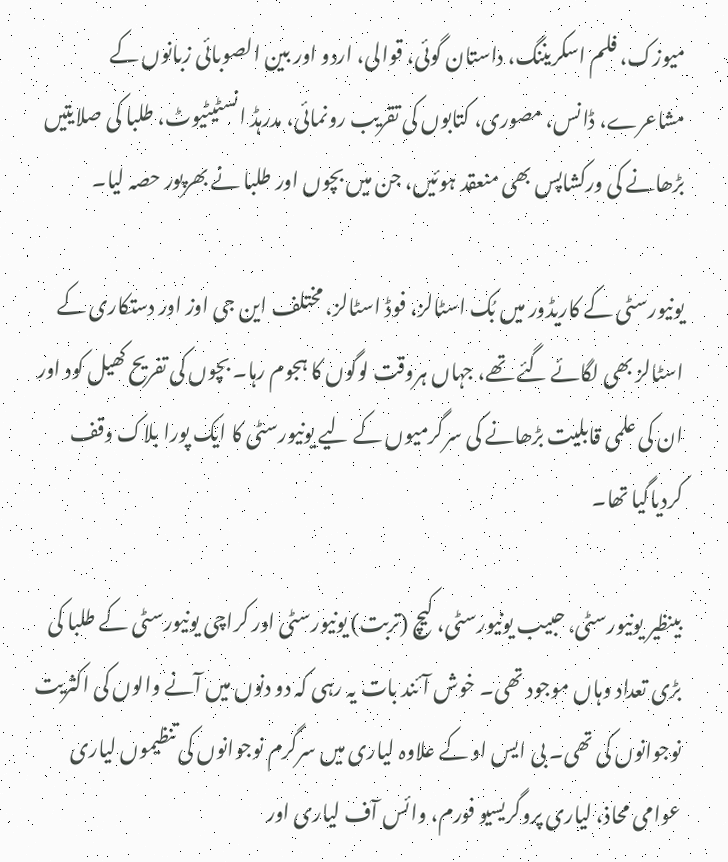میوزک، فلم اسکریننگ، داستان گوئی، قوالی، اردو اور بین الصوبائی زبانوں کے مشاعرے، ڈانس، مصوری، کتابوں کی تقریب رونمائی، مدرہڈ انسٹیٹیوٹ، طلبا کی صلایتیں بڑھانے کی ورکشاپس بھی منعقد ہوئیں، جن میں بچوں اور طلبا نے بھرپور حصہ لیا۔

یونیورسٹی کے کاریڈور میں بُک اسٹالز، فوڈ اسٹالز، مختلف این جی اوز اور دستکاری کے اسٹالز بھی لگائے گئے تھے، جہاں ہروقت لوگوں کا ہجوم رہا۔ بچوں کی تفریح کھیل کود اور ان کی علمی قابلیت بڑھانے کی سرگرمیوں کے لیے یونیورسٹی کا ایک پورا بلاک وقف کردیاگیا تھا۔

بینظیر یونیورسٹی، حبیب یونیورسٹی، کیچ (تربت) یونیورسٹی اور کراچی یونیورسٹی کے طلبا کی بڑی تعداد وہاں موجود تھی۔ خوش آئند بات یہ رہی کہ دو دنوں میں آنے والوں کی اکثریت نوجوانوں کی تھی۔ بی ایس او کے علاوہ لیاری میں سرگرم نوجوانوں کی تنظیموں لیاری عوامی محاذ، لیاری پروگریسیو فورم، وائس آف لیاری اور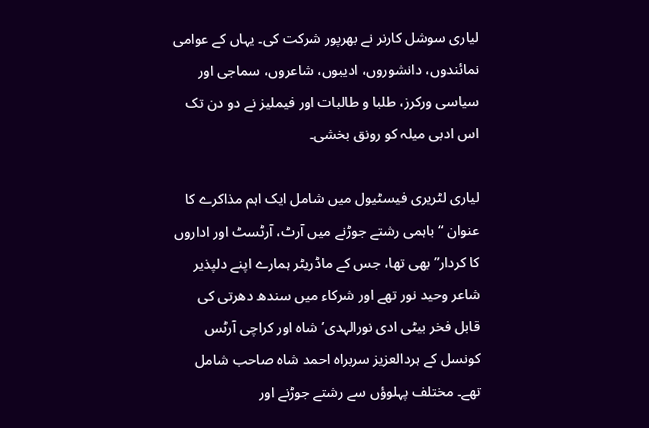لیاری سوشل کارنر نے بھرپور شرکت کی۔ یہاں کے عوامی نمائندوں، دانشوروں، ادیبوں، شاعروں، سماجی اور سیاسی ورکرز، طلبا و طالبات اور فیملیز نے دو دن تک اس ادبی میلہ کو رونق بخشی۔

لیاری لٹریری فیسٹیول میں شامل ایک اہم مذاکرے کا عنوان “باہمی رشتے جوڑنے میں آرٹ، آرٹسٹ اور اداروں کا کردار” بھی تھا، جس کے ماڈریٹر ہمارے اپنے دلپذیر شاعر وحید نور تھے اور شرکاء میں سندھ دھرتی کی قابل فخر بیٹی ادی نورالہدی’ شاہ اور کراچی آرٹس کونسل کے ہردالعزیز سربراہ احمد شاہ صاحب شامل تھے۔ مختلف پہلوؤں سے رشتے جوڑنے اور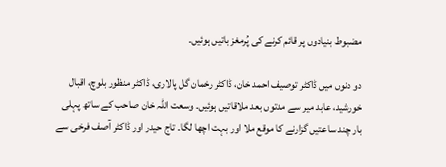مضبوط بنیادوں پر قائم کرنے کی پُرمغز باتیں ہوئیں۔

دو دنوں میں ڈاکٹر توصیف احمد خان، ڈاکٹر رخمان گل پالاری، ڈاکٹر منظور بلوچ، اقبال خورشید، عابد میر سے مدتوں بعد ملاقاتیں ہوئیں۔ وسعت اللہ خان صاحب کے ساتھ پہلی بار چند ساعتیں گزارنے کا موقع ملا اور بہت اچھا لگا۔ تاج حیدر اور ڈاکٹر آصف فرخی سے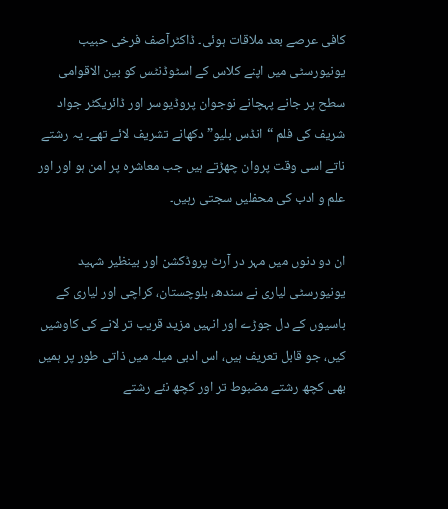کافی عرصے بعد ملاقات ہوئی۔ ڈاکٹرآصف فرخی حبیب یونیورسٹی میں اپنے کلاس کے اسٹوڈنٹس کو بین الاقوامی سطح پر جانے پہچانے نوجوان پروڈیوسر اور ڈائریکٹر جواد شریف کی فلم “انڈس بلیو” دکھانے تشریف لائے تھے۔ یہ رشتے ناتے اسی وقت پروان چھڑتے ہیں جب معاشرہ پر امن ہو اور اور علم و ادب کی محفلیں سجتی رہیں۔

ان دو دنوں میں مہر در آرٹ پروڈکشن اور بینظیر شہید یونیورسٹی لیاری نے سندھ، بلوچستان، کراچی اور لیاری کے باسیوں کے دل جوڑے اور انہیں مزید قریب تر لانے کی کاوشیں کیں، جو قابل تعریف ہیں، اس ادبی میلہ میں ذاتی طور پر ہمیں بھی کچھ رشتے مضبوط تر اور کچھ نئے رشتے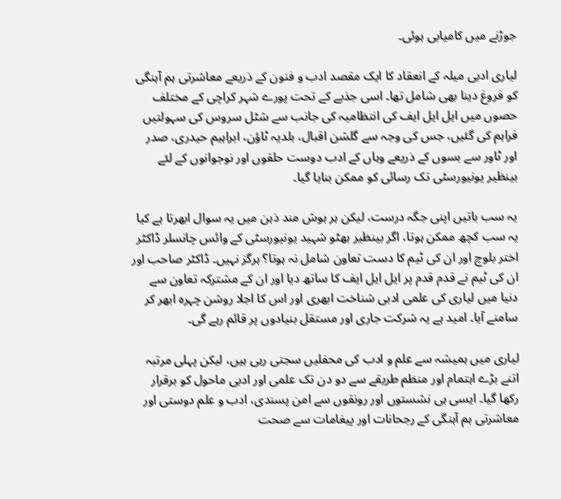جوڑنے میں کامیابی ہوئی۔

لیاری ادبی میلہ کے انعقاد کا ایک مقصد ادب و فنون کے ذریعے معاشرتی ہم آہنگی کو فروغ دینا بھی شامل تھا۔ اسی جذبے کے تحت پورے شہر کراچی کے مختلف حصوں میں ایل ایل ایف کی انتظامیہ کی جانب سے شٹل سروس کی سہولتیں فراہم کی گئیں، جس کی وجہ سے گلشن اقبال، بلدیہ ٹاؤن، ابراہیم حیدری، صدر اور ٹاور سے بسوں کے ذریعے وہاں کے ادب دوست حلقوں اور نوجوانوں کے لئے بینظیر یونیورسٹی تک رسائی کو ممکن بنایا گیا۔

یہ سب باتیں اپنی جگہ درست، لیکن ہر ہوش مند ذہن میں یہ سوال ابھرتا ہے کیا یہ سب کچھ ممکن ہوتا، اگر بینظیر بھٹو شہید یونیورسٹی کے وائس چانسلر ڈاکٹر اختر بلوچ اور ان کی ٹیم کا دست تعاون شامل نہ ہوتا؟ ہرگز نہیں۔ ڈاکٹر صاحب اور ان کی ٹیم نے قدم قدم پر ایل ایل ایف کا ساتھ دیا اور ان کے مشترکہ تعاون سے دنیا میں لیاری کی علمی ادبی شناخت ابھری اور اس کا اجلا روشن چہرہ ابھر کر سامنے آیا۔ امید ہے یہ شرکت جاری اور مستقل بنیادوں پر قائم رہے گی۔

لیاری میں ہمیشہ سے علم و ادب کی محفلیں سجتی رہی ہیں، لیکن پہلی مرتبہ اتنے بڑے اہتمام اور منظم طریقے سے دو دن تک علمی اور ادبی ماحول کو برقرار رکھا گیا۔ ایسی ہی نشستوں اور رونقوں سے امن پسندی، ادب و علم دوستی اور معاشرتی ہم آہنگی کے رجحانات اور پیغامات سے صحت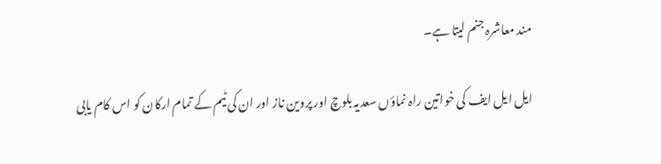مند معاشرہ جنم لیتا ہے۔

ایل ایل ایف کی خواتین راہ نماؤں سعدیہ بلوچ اور پروین ناز اور ان کی ٹیم کے تمام ارکان کو اس کام یابی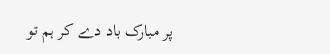پر مبارک باد دے کر ہم تو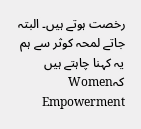رخصت ہوتے ہیں۔ البتہ جاتے لمحہ کوثر سے ہم یہ کہنا چاہتے ہیں کہWomen Empowerment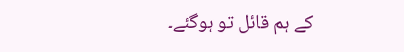کے ہم قائل تو ہوگئے۔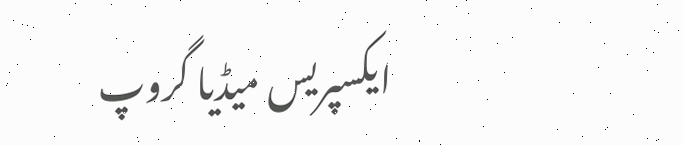ایکسپریس میڈیا گروپ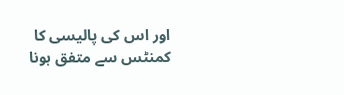اور اس کی پالیسی کا کمنٹس سے متفق ہونا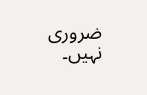ضروری نہیں۔